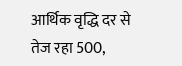आर्थिक वृद्धि दर से तेज रहा 500,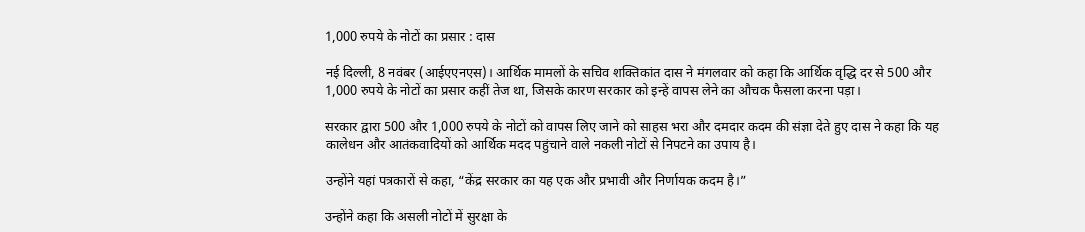1,000 रुपये के नोटों का प्रसार : दास

नई दिल्ली, 8 नवंबर (आईएएनएस)। आर्थिक मामलों के सचिव शक्तिकांत दास ने मंगलवार को कहा कि आर्थिक वृद्धि दर से 500 और 1,000 रुपये के नोटों का प्रसार कहीं तेज था, जिसके कारण सरकार को इन्हें वापस लेने का औचक फैसला करना पड़ा।

सरकार द्वारा 500 और 1,000 रुपये के नोटों को वापस लिए जाने को साहस भरा और दमदार कदम की संज्ञा देते हुए दास ने कहा कि यह कालेधन और आतंकवादियों को आर्थिक मदद पहुंचाने वाले नकली नोटों से निपटने का उपाय है।

उन्होंने यहां पत्रकारों से कहा, “केंद्र सरकार का यह एक और प्रभावी और निर्णायक कदम है।”

उन्होंने कहा कि असली नोटों में सुरक्षा के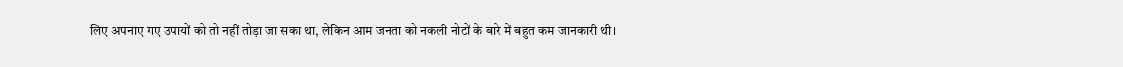लिए अपनाए गए उपायों को तो नहीं तोड़ा जा सका था, लेकिन आम जनता को नकली नोटों के बारे में बहुत कम जानकारी थी।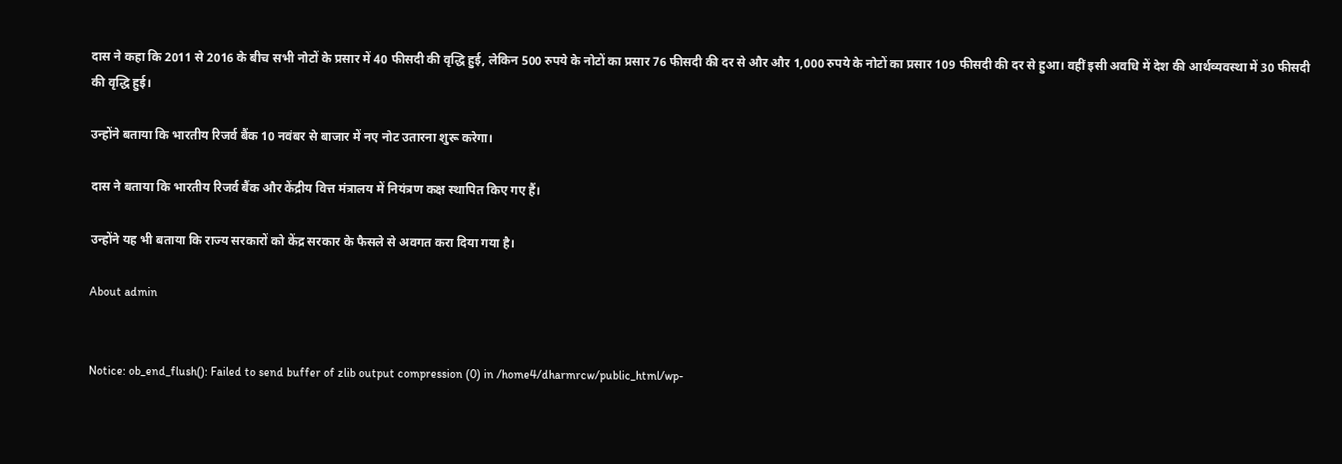दास ने कहा कि 2011 से 2016 के बीच सभी नोटों के प्रसार में 40 फीसदी की वृद्धि हुई, लेकिन 500 रुपये के नोटों का प्रसार 76 फीसदी की दर से और और 1,000 रुपये के नोटों का प्रसार 109 फीसदी की दर से हुआ। वहीं इसी अवधि में देश की आर्थव्यवस्था में 30 फीसदी की वृद्धि हुई।

उन्होंने बताया कि भारतीय रिजर्व बैंक 10 नवंबर से बाजार में नए नोट उतारना शुरू करेगा।

दास ने बताया कि भारतीय रिजर्व बैंक और केंद्रीय वित्त मंत्रालय में नियंत्रण कक्ष स्थापित किए गए हैं।

उन्होंने यह भी बताया कि राज्य सरकारों को केंद्र सरकार के फैसले से अवगत करा दिया गया है।

About admin


Notice: ob_end_flush(): Failed to send buffer of zlib output compression (0) in /home4/dharmrcw/public_html/wp-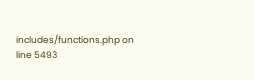includes/functions.php on line 5493